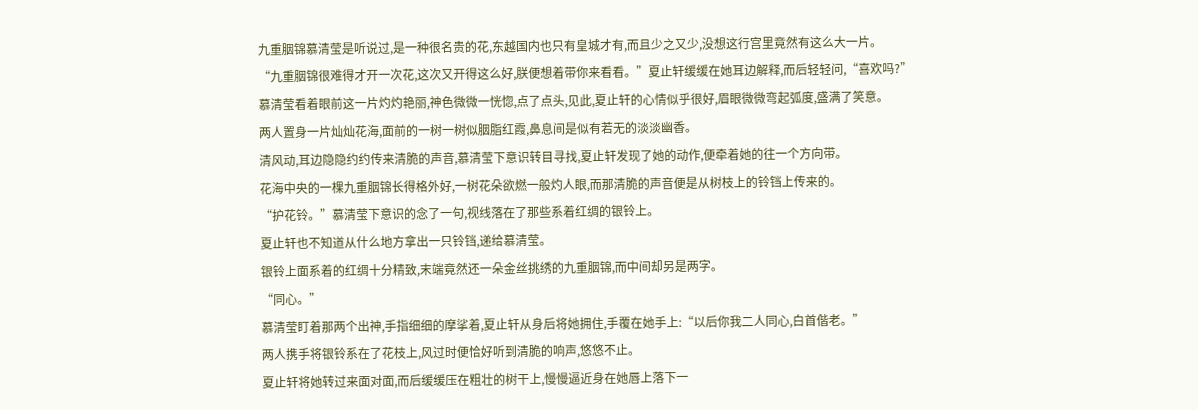九重胭锦慕清莹是听说过,是一种很名贵的花,东越国内也只有皇城才有,而且少之又少,没想这行宫里竟然有这么大一片。
“九重胭锦很难得才开一次花,这次又开得这么好,朕便想着带你来看看。”夏止轩缓缓在她耳边解释,而后轻轻问,“喜欢吗?”
慕清莹看着眼前这一片灼灼艳丽,神色微微一恍惚,点了点头,见此,夏止轩的心情似乎很好,眉眼微微弯起弧度,盛满了笑意。
两人置身一片灿灿花海,面前的一树一树似胭脂红霞,鼻息间是似有若无的淡淡幽香。
清风动,耳边隐隐约约传来清脆的声音,慕清莹下意识转目寻找,夏止轩发现了她的动作,便牵着她的往一个方向带。
花海中央的一棵九重胭锦长得格外好,一树花朵欲燃一般灼人眼,而那清脆的声音便是从树枝上的铃铛上传来的。
“护花铃。”慕清莹下意识的念了一句,视线落在了那些系着红绸的银铃上。
夏止轩也不知道从什么地方拿出一只铃铛,递给慕清莹。
银铃上面系着的红绸十分精致,末端竟然还一朵金丝挑绣的九重胭锦,而中间却另是两字。
“同心。”
慕清莹盯着那两个出神,手指细细的摩挲着,夏止轩从身后将她拥住,手覆在她手上:“以后你我二人同心,白首偕老。”
两人携手将银铃系在了花枝上,风过时便恰好听到清脆的响声,悠悠不止。
夏止轩将她转过来面对面,而后缓缓压在粗壮的树干上,慢慢逼近身在她唇上落下一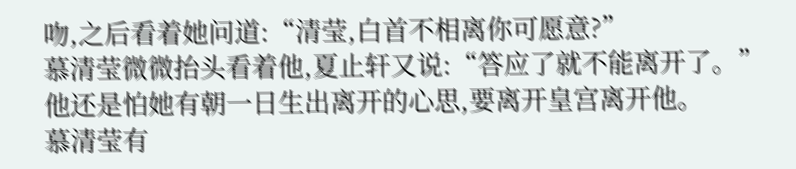吻,之后看着她问道:“清莹,白首不相离你可愿意?”
慕清莹微微抬头看着他,夏止轩又说:“答应了就不能离开了。”
他还是怕她有朝一日生出离开的心思,要离开皇宫离开他。
慕清莹有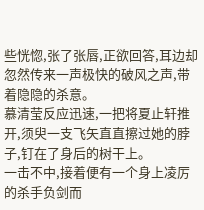些恍惚,张了张唇,正欲回答,耳边却忽然传来一声极快的破风之声,带着隐隐的杀意。
慕清莹反应迅速,一把将夏止轩推开,须臾一支飞矢直直擦过她的脖子,钉在了身后的树干上。
一击不中,接着便有一个身上凌厉的杀手负剑而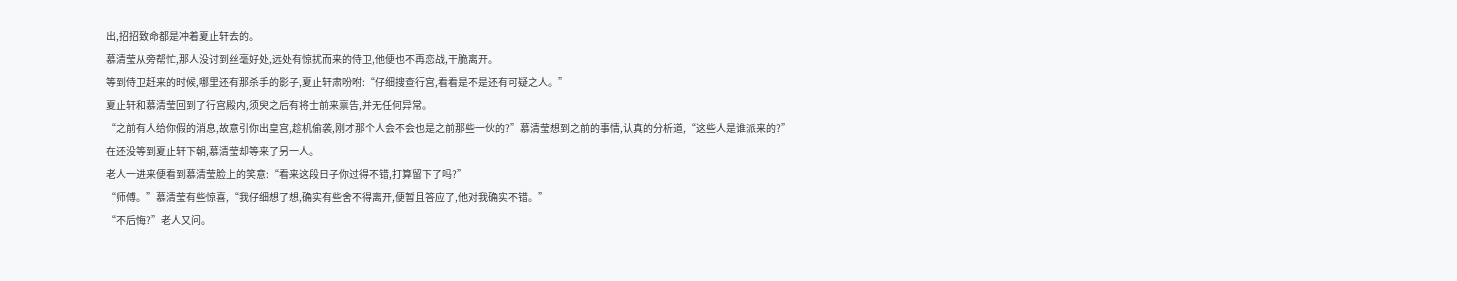出,招招致命都是冲着夏止轩去的。
慕清莹从旁帮忙,那人没讨到丝毫好处,远处有惊扰而来的侍卫,他便也不再恋战,干脆离开。
等到侍卫赶来的时候,哪里还有那杀手的影子,夏止轩肃吩咐:“仔细搜查行宫,看看是不是还有可疑之人。”
夏止轩和慕清莹回到了行宫殿内,须臾之后有将士前来禀告,并无任何异常。
“之前有人给你假的消息,故意引你出皇宫,趁机偷袭,刚才那个人会不会也是之前那些一伙的?”慕清莹想到之前的事情,认真的分析道,“这些人是谁派来的?”
在还没等到夏止轩下朝,慕清莹却等来了另一人。
老人一进来便看到慕清莹脸上的笑意:“看来这段日子你过得不错,打算留下了吗?”
“师傅。”慕清莹有些惊喜,“我仔细想了想,确实有些舍不得离开,便暂且答应了,他对我确实不错。”
“不后悔?”老人又问。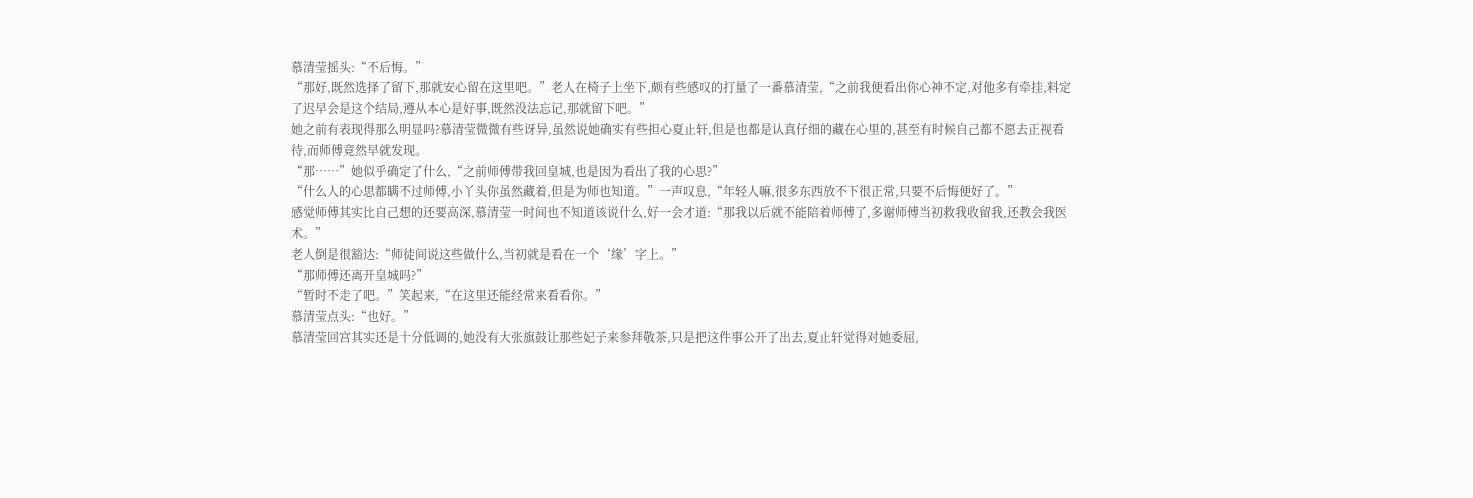慕清莹摇头:“不后悔。”
“那好,既然选择了留下,那就安心留在这里吧。”老人在椅子上坐下,颇有些感叹的打量了一番慕清莹,“之前我便看出你心神不定,对他多有牵挂,料定了迟早会是这个结局,遵从本心是好事,既然没法忘记,那就留下吧。”
她之前有表现得那么明显吗?慕清莹微微有些讶异,虽然说她确实有些担心夏止轩,但是也都是认真仔细的藏在心里的,甚至有时候自己都不愿去正视看待,而师傅竟然早就发现。
“那……”她似乎确定了什么,“之前师傅带我回皇城,也是因为看出了我的心思?”
“什么人的心思都瞒不过师傅,小丫头你虽然藏着,但是为师也知道。”一声叹息,“年轻人嘛,很多东西放不下很正常,只要不后悔便好了。”
感觉师傅其实比自己想的还要高深,慕清莹一时间也不知道该说什么,好一会才道:“那我以后就不能陪着师傅了,多谢师傅当初救我收留我,还教会我医术。”
老人倒是很豁达:“师徒间说这些做什么,当初就是看在一个‘缘’字上。”
“那师傅还离开皇城吗?”
“暂时不走了吧。”笑起来,“在这里还能经常来看看你。”
慕清莹点头:“也好。”
慕清莹回宫其实还是十分低调的,她没有大张旗鼓让那些妃子来参拜敬茶,只是把这件事公开了出去,夏止轩觉得对她委屈,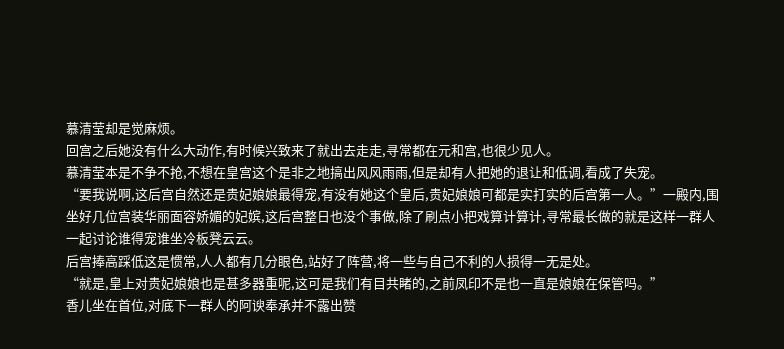慕清莹却是觉麻烦。
回宫之后她没有什么大动作,有时候兴致来了就出去走走,寻常都在元和宫,也很少见人。
慕清莹本是不争不抢,不想在皇宫这个是非之地搞出风风雨雨,但是却有人把她的退让和低调,看成了失宠。
“要我说啊,这后宫自然还是贵妃娘娘最得宠,有没有她这个皇后,贵妃娘娘可都是实打实的后宫第一人。”一殿内,围坐好几位宫装华丽面容娇媚的妃嫔,这后宫整日也没个事做,除了刷点小把戏算计算计,寻常最长做的就是这样一群人一起讨论谁得宠谁坐冷板凳云云。
后宫捧高踩低这是惯常,人人都有几分眼色,站好了阵营,将一些与自己不利的人损得一无是处。
“就是,皇上对贵妃娘娘也是甚多器重呢,这可是我们有目共睹的,之前凤印不是也一直是娘娘在保管吗。”
香儿坐在首位,对底下一群人的阿谀奉承并不露出赞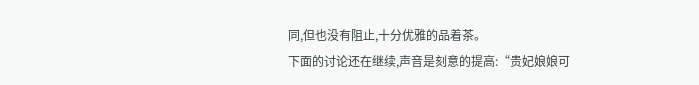同,但也没有阻止,十分优雅的品着茶。
下面的讨论还在继续,声音是刻意的提高:“贵妃娘娘可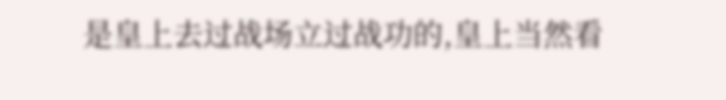是皇上去过战场立过战功的,皇上当然看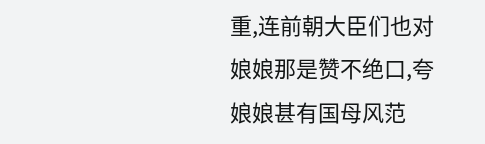重,连前朝大臣们也对娘娘那是赞不绝口,夸娘娘甚有国母风范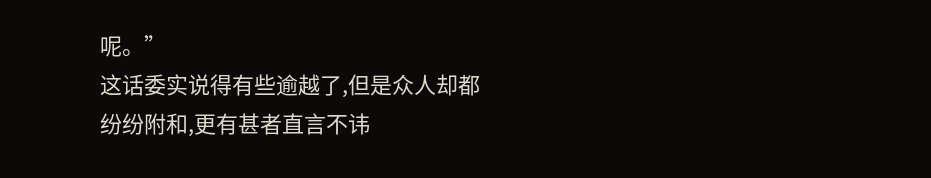呢。”
这话委实说得有些逾越了,但是众人却都纷纷附和,更有甚者直言不讳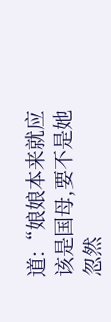道:“娘娘本来就应该是国母,要不是她忽然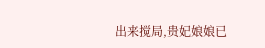出来搅局,贵妃娘娘已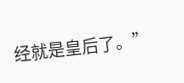经就是皇后了。”